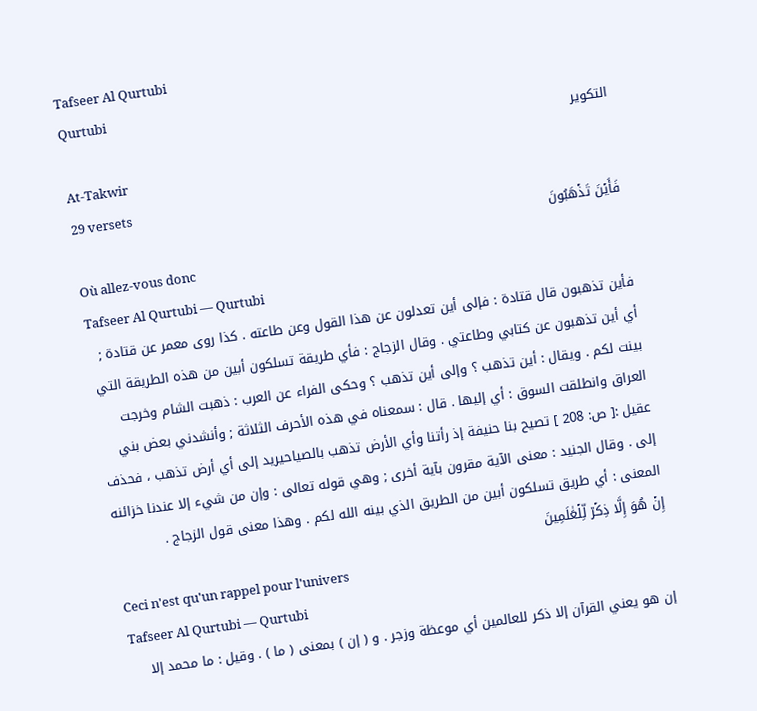Tafseer Al Qurtubi
Qurtubi
التكوير
At-Takwir
29 versets
فَأَيۡنَ تَذۡهَبُونَ
Où allez-vous donc
Tafseer Al Qurtubi — Qurtubi
فأين تذهبون قال قتادة : فإلى أين تعدلون عن هذا القول وعن طاعته . كذا روى معمر عن قتادة ; أي أين تذهبون عن كتابي وطاعتي . وقال الزجاج : فأي طريقة تسلكون أبين من هذه الطريقة التي بينت لكم . ويقال : أين تذهب ؟ وإلى أين تذهب ؟ وحكى الفراء عن العرب : ذهبت الشام وخرجت العراق وانطلقت السوق : أي إليها . قال : سمعناه في هذه الأحرف الثلاثة ; وأنشدني بعض بني عقيل :[ ص: 208 ] تصيح بنا حنيفة إذ رأتنا وأي الأرض تذهب بالصياحيريد إلى أي أرض تذهب ، فحذف إلى . وقال الجنيد : معنى الآية مقرون بآية أخرى ; وهي قوله تعالى : وإن من شيء إلا عندنا خزائنه المعنى : أي طريق تسلكون أبين من الطريق الذي بينه الله لكم . وهذا معنى قول الزجاج .
إِنۡ هُوَ إِلَّا ذِكۡرٞ لِّلۡعَٰلَمِينَ
Ceci n'est qu'un rappel pour l'univers
Tafseer Al Qurtubi — Qurtubi
إن هو يعني القرآن إلا ذكر للعالمين أي موعظة وزجر . و ( إن ) بمعنى ( ما ) . وقيل : ما محمد إلا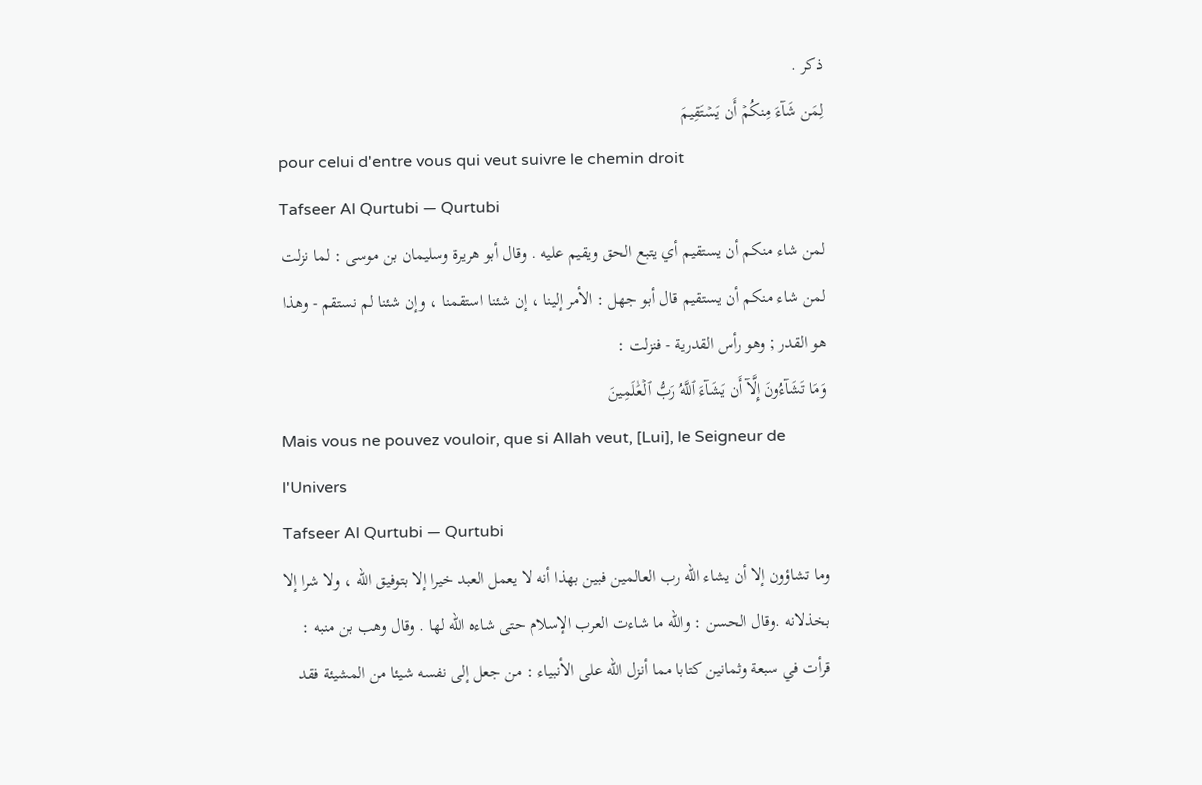ذكر .
لِمَن شَآءَ مِنكُمۡ أَن يَسۡتَقِيمَ
pour celui d'entre vous qui veut suivre le chemin droit
Tafseer Al Qurtubi — Qurtubi
لمن شاء منكم أن يستقيم أي يتبع الحق ويقيم عليه . وقال أبو هريرة وسليمان بن موسى : لما نزلت لمن شاء منكم أن يستقيم قال أبو جهل : الأمر إلينا ، إن شئنا استقمنا ، وإن شئنا لم نستقم - وهذا هو القدر ; وهو رأس القدرية - فنزلت :
وَمَا تَشَآءُونَ إِلَّآ أَن يَشَآءَ ٱللَّهُ رَبُّ ٱلۡعَٰلَمِينَ
Mais vous ne pouvez vouloir, que si Allah veut, [Lui], le Seigneur de l'Univers
Tafseer Al Qurtubi — Qurtubi
وما تشاؤون إلا أن يشاء الله رب العالمين فبين بهذا أنه لا يعمل العبد خيرا إلا بتوفيق الله ، ولا شرا إلا بخذلانه .وقال الحسن : والله ما شاءت العرب الإسلام حتى شاءه الله لها . وقال وهب بن منبه : قرأت في سبعة وثمانين كتابا مما أنزل الله على الأنبياء : من جعل إلى نفسه شيئا من المشيئة فقد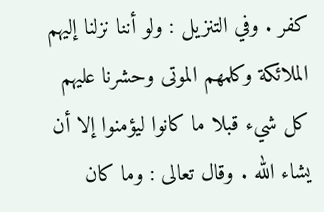كفر . وفي التنزيل : ولو أننا نزلنا إليهم الملائكة وكلمهم الموتى وحشرنا عليهم كل شيء قبلا ما كانوا ليؤمنوا إلا أن يشاء الله . وقال تعالى : وما كان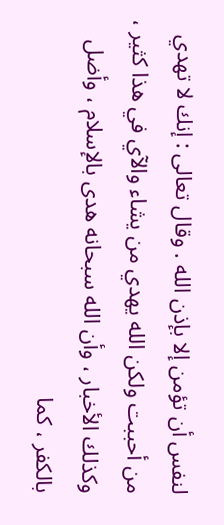لنفس أن تؤمن إلا بإذن الله . وقال تعالى : إنك لا تهدي من أحببت ولكن الله يهدي من يشاء والآي في هذا كثير ، وكذلك الأخبار ، وأن الله سبحانه هدى بالإسلام ، وأضل بالكفر ، كما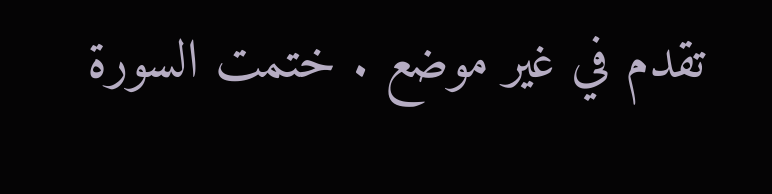تقدم في غير موضع . ختمت السورة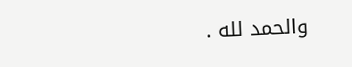والحمد لله .